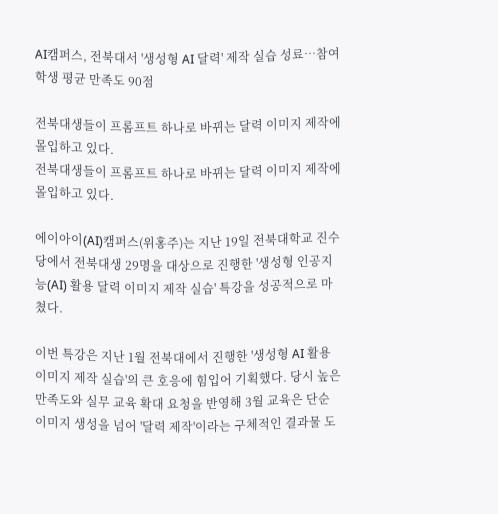AI캠퍼스, 전북대서 '생성형 AI 달력' 제작 실습 성료…참여학생 평균 만족도 90점

전북대생들이 프롬프트 하나로 바뀌는 달력 이미지 제작에 몰입하고 있다.
전북대생들이 프롬프트 하나로 바뀌는 달력 이미지 제작에 몰입하고 있다.

에이아이(AI)캠퍼스(위홍주)는 지난 19일 전북대학교 진수당에서 전북대생 29명을 대상으로 진행한 '생성형 인공지능(AI) 활용 달력 이미지 제작 실습' 특강을 성공적으로 마쳤다.

이번 특강은 지난 1월 전북대에서 진행한 '생성형 AI 활용 이미지 제작 실습'의 큰 호응에 힘입어 기획했다. 당시 높은 만족도와 실무 교육 확대 요청을 반영해 3월 교육은 단순 이미지 생성을 넘어 '달력 제작'이라는 구체적인 결과물 도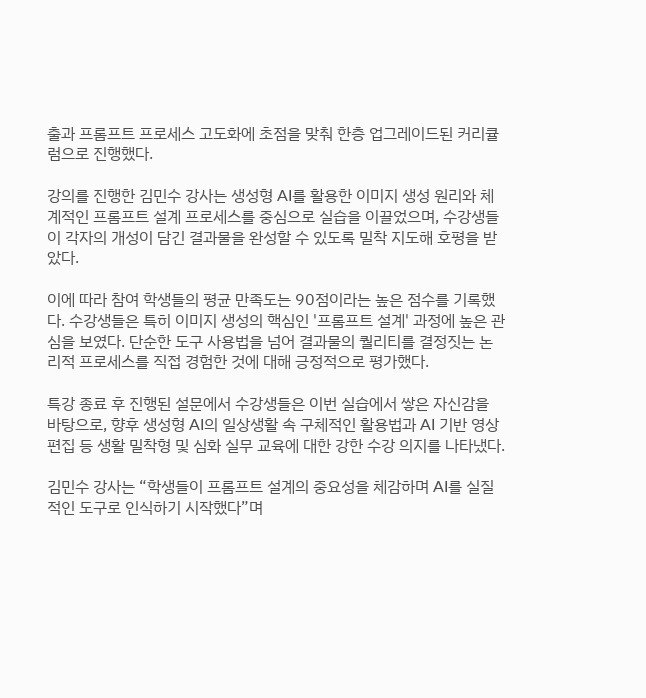출과 프롬프트 프로세스 고도화에 초점을 맞춰 한층 업그레이드된 커리큘럼으로 진행했다.

강의를 진행한 김민수 강사는 생성형 AI를 활용한 이미지 생성 원리와 체계적인 프롬프트 설계 프로세스를 중심으로 실습을 이끌었으며, 수강생들이 각자의 개성이 담긴 결과물을 완성할 수 있도록 밀착 지도해 호평을 받았다.

이에 따라 참여 학생들의 평균 만족도는 90점이라는 높은 점수를 기록했다. 수강생들은 특히 이미지 생성의 핵심인 '프롬프트 설계' 과정에 높은 관심을 보였다. 단순한 도구 사용법을 넘어 결과물의 퀄리티를 결정짓는 논리적 프로세스를 직접 경험한 것에 대해 긍정적으로 평가했다.

특강 종료 후 진행된 설문에서 수강생들은 이번 실습에서 쌓은 자신감을 바탕으로, 향후 생성형 AI의 일상생활 속 구체적인 활용법과 AI 기반 영상 편집 등 생활 밀착형 및 심화 실무 교육에 대한 강한 수강 의지를 나타냈다.

김민수 강사는 “학생들이 프롬프트 설계의 중요성을 체감하며 AI를 실질적인 도구로 인식하기 시작했다”며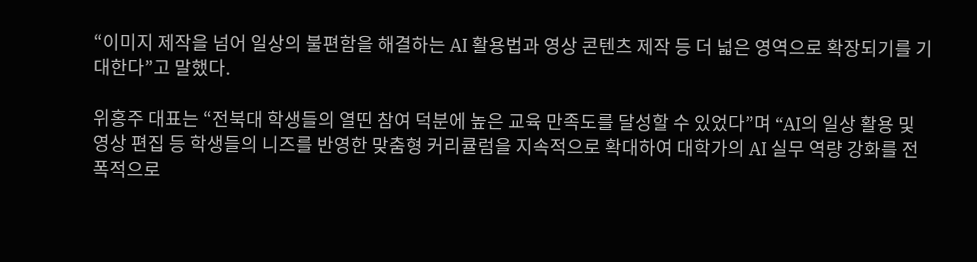“이미지 제작을 넘어 일상의 불편함을 해결하는 AI 활용법과 영상 콘텐츠 제작 등 더 넓은 영역으로 확장되기를 기대한다”고 말했다.

위홍주 대표는 “전북대 학생들의 열띤 참여 덕분에 높은 교육 만족도를 달성할 수 있었다”며 “AI의 일상 활용 및 영상 편집 등 학생들의 니즈를 반영한 맞춤형 커리큘럼을 지속적으로 확대하여 대학가의 AI 실무 역량 강화를 전폭적으로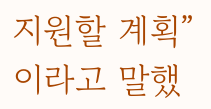지원할 계획”이라고 말했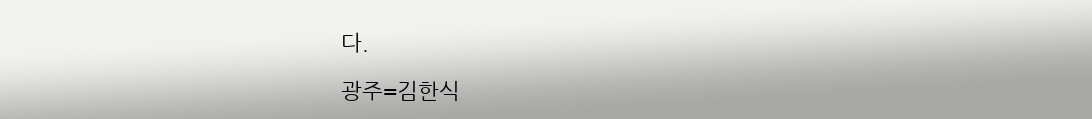다.

광주=김한식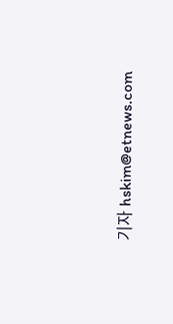기자 hskim@etnews.com